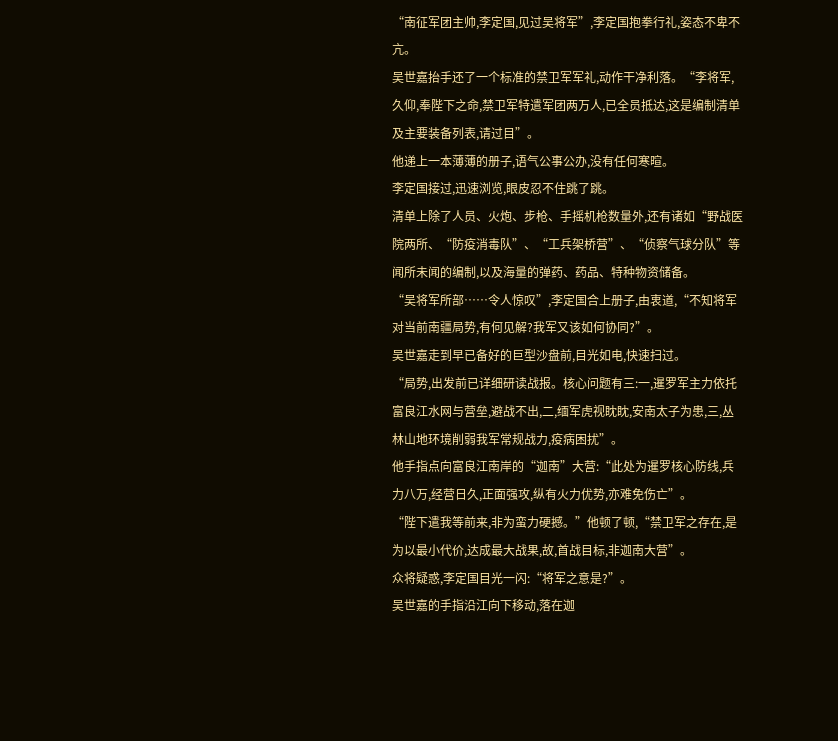“南征军团主帅,李定国,见过吴将军”,李定国抱拳行礼,姿态不卑不亢。
吴世嘉抬手还了一个标准的禁卫军军礼,动作干净利落。“李将军,久仰,奉陛下之命,禁卫军特遣军团两万人,已全员抵达,这是编制清单及主要装备列表,请过目”。
他递上一本薄薄的册子,语气公事公办,没有任何寒暄。
李定国接过,迅速浏览,眼皮忍不住跳了跳。
清单上除了人员、火炮、步枪、手摇机枪数量外,还有诸如“野战医院两所、“防疫消毒队”、“工兵架桥营”、“侦察气球分队”等闻所未闻的编制,以及海量的弹药、药品、特种物资储备。
“吴将军所部……令人惊叹”,李定国合上册子,由衷道,“不知将军对当前南疆局势,有何见解?我军又该如何协同?”。
吴世嘉走到早已备好的巨型沙盘前,目光如电,快速扫过。
“局势,出发前已详细研读战报。核心问题有三:一,暹罗军主力依托富良江水网与营垒,避战不出,二,缅军虎视眈眈,安南太子为患,三,丛林山地环境削弱我军常规战力,疫病困扰”。
他手指点向富良江南岸的“迦南”大营:“此处为暹罗核心防线,兵力八万,经营日久,正面强攻,纵有火力优势,亦难免伤亡”。
“陛下遣我等前来,非为蛮力硬撼。”他顿了顿,“禁卫军之存在,是为以最小代价,达成最大战果,故,首战目标,非迦南大营”。
众将疑惑,李定国目光一闪:“将军之意是?”。
吴世嘉的手指沿江向下移动,落在迦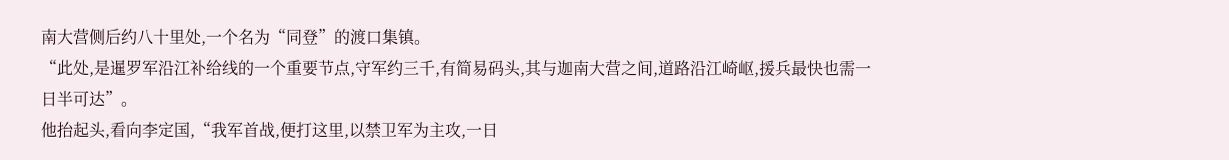南大营侧后约八十里处,一个名为“同登”的渡口集镇。
“此处,是暹罗军沿江补给线的一个重要节点,守军约三千,有简易码头,其与迦南大营之间,道路沿江崎岖,援兵最快也需一日半可达”。
他抬起头,看向李定国,“我军首战,便打这里,以禁卫军为主攻,一日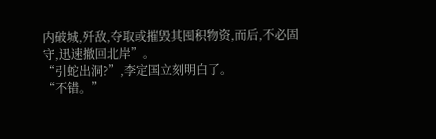内破城,歼敌,夺取或摧毁其囤积物资,而后,不必固守,迅速撤回北岸”。
“引蛇出洞?”,李定国立刻明白了。
“不错。”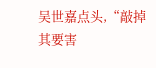吴世嘉点头,“敲掉其要害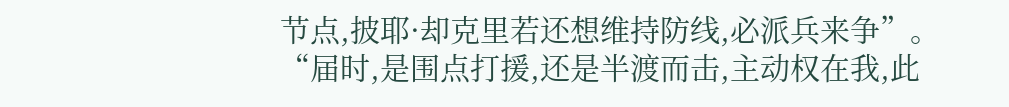节点,披耶·却克里若还想维持防线,必派兵来争”。
“届时,是围点打援,还是半渡而击,主动权在我,此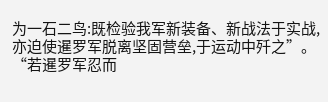为一石二鸟:既检验我军新装备、新战法于实战,亦迫使暹罗军脱离坚固营垒,于运动中歼之”。
“若暹罗军忍而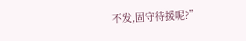不发,固守待援呢?”